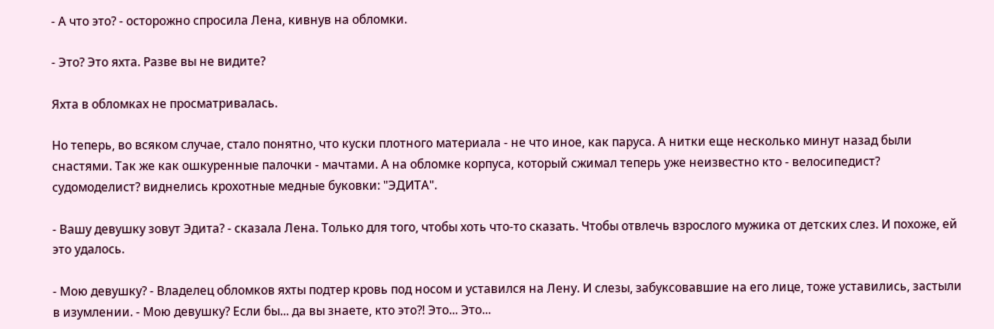- А что это? - осторожно спросила Лена, кивнув на обломки.

- Это? Это яхта. Разве вы не видите?

Яхта в обломках не просматривалась.

Но теперь, во всяком случае, стало понятно, что куски плотного материала - не что иное, как паруса. А нитки еще несколько минут назад были снастями. Так же как ошкуренные палочки - мачтами. А на обломке корпуса, который сжимал теперь уже неизвестно кто - велосипедист? судомоделист? виднелись крохотные медные буковки: "ЭДИТА".

- Вашу девушку зовут Эдита? - сказала Лена. Только для того, чтобы хоть что-то сказать. Чтобы отвлечь взрослого мужика от детских слез. И похоже, ей это удалось.

- Мою девушку? - Владелец обломков яхты подтер кровь под носом и уставился на Лену. И слезы, забуксовавшие на его лице, тоже уставились, застыли в изумлении. - Мою девушку? Если бы... да вы знаете, кто это?! Это... Это...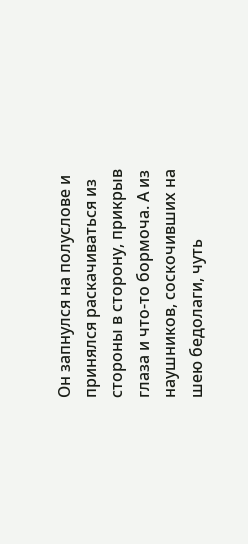Он запнулся на полуслове и принялся раскачиваться из стороны в сторону, прикрыв глаза и что-то бормоча. А из наушников, соскочивших на шею бедолаги, чуть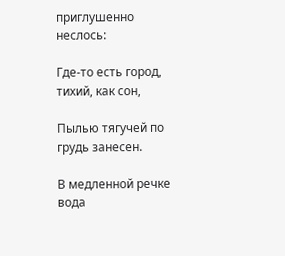приглушенно неслось:

Где-то есть город, тихий, как сон,

Пылью тягучей по грудь занесен.

В медленной речке вода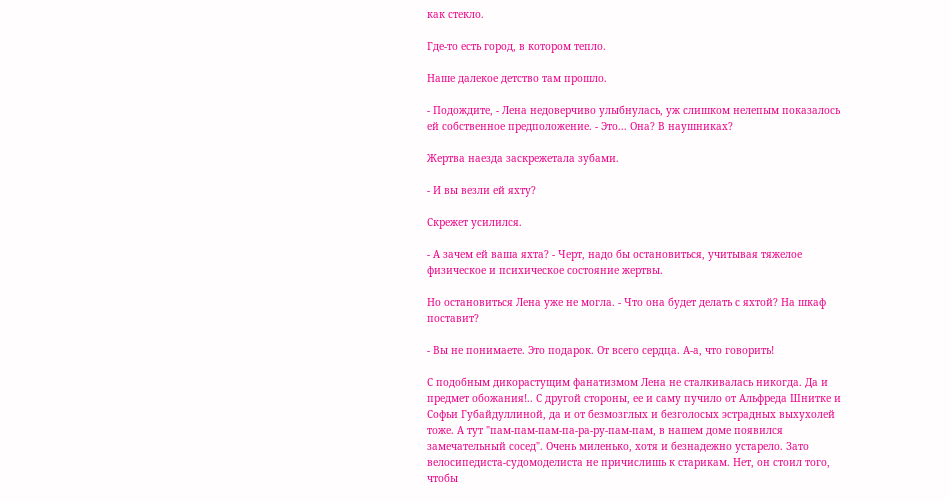как стекло.

Где-то есть город, в котором тепло.

Наше далекое детство там прошло.

- Подождите, - Лена недоверчиво улыбнулась, уж слишком нелепым показалось ей собственное предположение. - Это... Она? В наушниках?

Жертва наезда заскрежетала зубами.

- И вы везли ей яхту?

Скрежет усилился.

- А зачем ей ваша яхта? - Черт, надо бы остановиться, учитывая тяжелое физическое и психическое состояние жертвы.

Но остановиться Лена уже не могла. - Что она будет делать с яхтой? На шкаф поставит?

- Вы не понимаете. Это подарок. От всего сердца. А-а, что говорить!

С подобным дикорастущим фанатизмом Лена не сталкивалась никогда. Да и предмет обожания!.. С другой стороны, ее и саму пучило от Альфреда Шнитке и Софьи Губайдуллиной, да и от безмозглых и безголосых эстрадных выхухолей тоже. А тут "пам-пам-пам-па-ра-ру-пам-пам, в нашем доме появился замечательный сосед". Очень миленько, хотя и безнадежно устарело. Зато велосипедиста-судомоделиста не причислишь к старикам. Нет, он стоил того, чтобы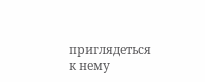приглядеться к нему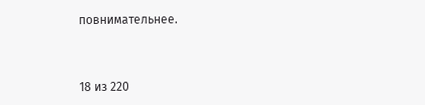повнимательнее.



18 из 220